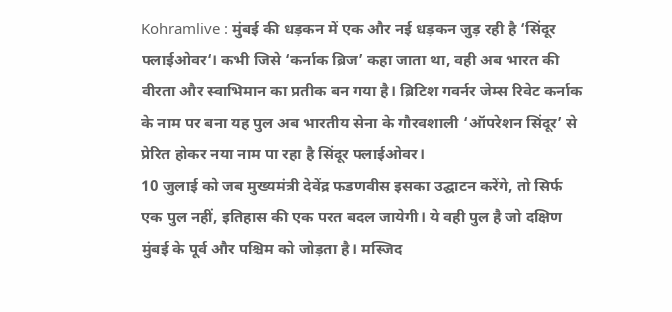Kohramlive : मुंबई की धड़कन में एक और नई धड़कन जुड़ रही है ‘सिंदूर फ्लाईओवर‘। कभी जिसे ‘कर्नाक ब्रिज’ कहा जाता था, वही अब भारत की वीरता और स्वाभिमान का प्रतीक बन गया है। ब्रिटिश गवर्नर जेम्स रिवेट कर्नाक के नाम पर बना यह पुल अब भारतीय सेना के गौरवशाली ‘ऑपरेशन सिंदूर’ से प्रेरित होकर नया नाम पा रहा है सिंदूर फ्लाईओवर।
10 जुलाई को जब मुख्यमंत्री देवेंद्र फडणवीस इसका उद्घाटन करेंगे, तो सिर्फ एक पुल नहीं, इतिहास की एक परत बदल जायेगी। ये वही पुल है जो दक्षिण मुंबई के पूर्व और पश्चिम को जोड़ता है। मस्जिद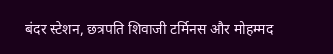बंदर स्टेशन, छत्रपति शिवाजी टर्मिनस और मोहम्मद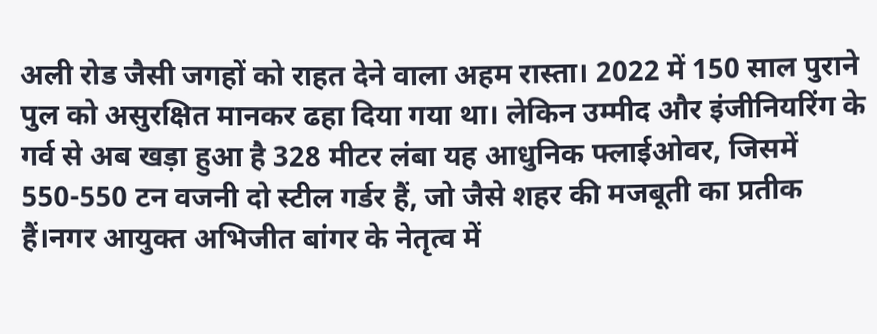अली रोड जैसी जगहों को राहत देने वाला अहम रास्ता। 2022 में 150 साल पुराने पुल को असुरक्षित मानकर ढहा दिया गया था। लेकिन उम्मीद और इंजीनियरिंग के गर्व से अब खड़ा हुआ है 328 मीटर लंबा यह आधुनिक फ्लाईओवर, जिसमें 550-550 टन वजनी दो स्टील गर्डर हैं, जो जैसे शहर की मजबूती का प्रतीक हैं।नगर आयुक्त अभिजीत बांगर के नेतृत्व में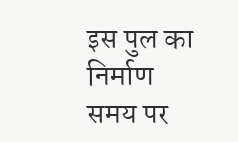इस पुल का निर्माण समय पर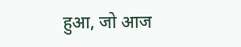हुआ, जो आज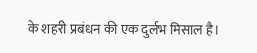के शहरी प्रबंधन की एक दुर्लभ मिसाल है।